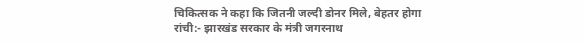चिकित्सक ने कहा कि जितनी जल्दी डोनर मिले, बेहतर होगा
रांची:- झारखंड सरकार के मंत्री जगरनाथ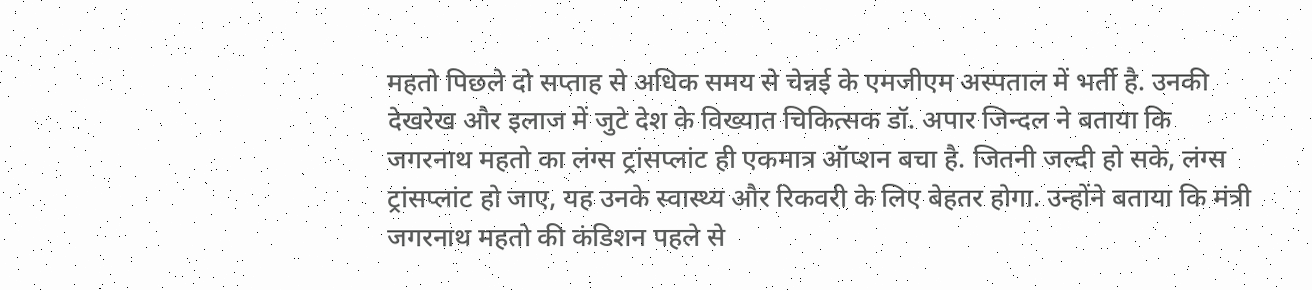महतो पिछले दो सप्ताह से अधिक समय से चेन्नई के एमजीएम अस्पताल में भर्ती है. उनकी देखरेख और इलाज में जुटे देश के विख्यात चिकित्सक डॉ. अपार जिन्दल ने बताया कि जगरनाथ महतो का लंग्स ट्रांसप्लांट ही एकमात्र ऑप्शन बचा है. जितनी जल्दी हो सके, लंग्स ट्रांसप्लांट हो जाए, यह उनके स्वास्थ्य और रिकवरी के लिए बेहतर होगा. उन्होंने बताया कि मंत्री जगरनाथ महतो की कंडिशन पहले से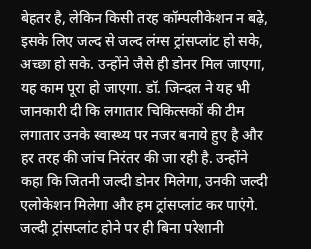बेहतर है, लेकिन किसी तरह कॉम्पलीकेशन न बढ़े, इसके लिए जल्द से जल्द लंग्स ट्रांसप्लांट हो सके, अच्छा हो सके. उन्होंने जैसे ही डोनर मिल जाएगा, यह काम पूरा हो जाएगा. डॉ. जिन्दल ने यह भी जानकारी दी कि लगातार चिकित्सकों की टीम लगातार उनके स्वास्थ्य पर नजर बनाये हुए है और हर तरह की जांच निरंतर की जा रही है. उन्होंने कहा कि जितनी जल्दी डोनर मिलेगा, उनकी जल्दी एलोकेशन मिलेगा और हम ट्रांसप्लांट कर पाएंगे. जल्दी ट्रांसप्लांट होने पर ही बिना परेशानी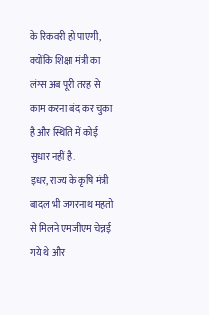के रिकवरी हो पाएगी, क्योंकि शिक्षा मंत्री का लंग्स अब पूरी तरह से काम करना बंद कर चुका है और स्थिति में कोई सुधार नहीं है.
इधर, राज्य के कृषि मंत्री बादल भी जगरनाथ महतो से मिलने एमजीएम चेन्नई गये थे और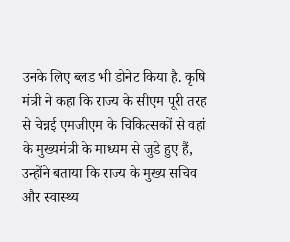उनके लिए ब्लड भी डोनेट किया है. कृषि मंत्री ने कहा कि राज्य के सीएम पूरी तरह से चेन्नई एमजीएम के चिकित्सकों से वहां के मुख्यमंत्री के माध्यम से जुडे हुए हैं, उन्होंने बताया कि राज्य के मुख्य सचिव और स्वास्थ्य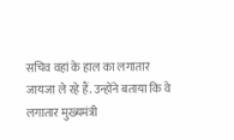सचिव वहां के हाल का लगातार जायजा ले रहे हैं. उन्होंने बताया कि वे लगातार मुख्यमंत्री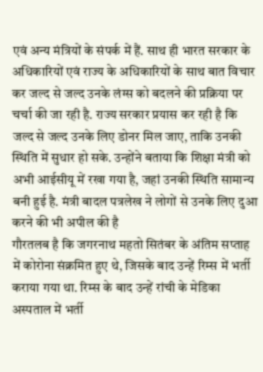एवं अन्य मंत्रियों के संपर्क में हैं. साथ ही भारत सरकार के अधिकारियों एवं राज्य के अधिकारियों के साथ बात विचार कर जल्द से जल्द उनके लंग्स को बदलने की प्रक्रिया पर चर्चा की जा रही है. राज्य सरकार प्रयास कर रही है कि जल्द से जल्द उनके लिए डोनर मिल जाए, ताकि उनकी स्थिति में सुधार हो सके. उन्होंने बताया कि शिक्षा मंत्री को अभी आईसीयू में रखा गया है, जहां उनकी स्थिति सामान्य बनी हुई है. मंत्री बादल पत्रलेख ने लोगों से उनके लिए दुआ करने की भी अपील की है
गौरतलब है कि जगरनाथ महतो सितंबर के अंतिम सप्ताह में कोरोना संक्रमित हुए थे, जिसके बाद उन्हें रिम्स में भर्ती कराया गया था. रिम्स के बाद उन्हें रांची के मेडिका अस्पताल में भर्ती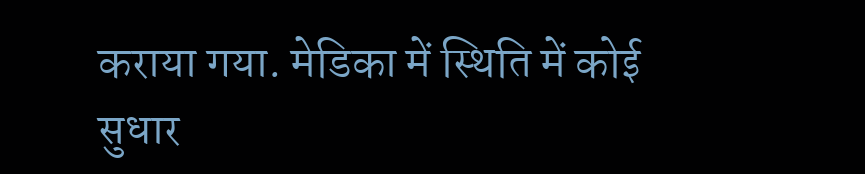कराया गया. मेडिका में स्थिति में कोई सुधार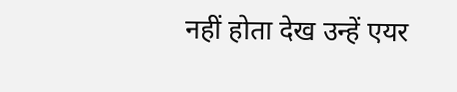नहीं होता देख उन्हें एयर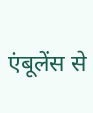एंबूलेंस से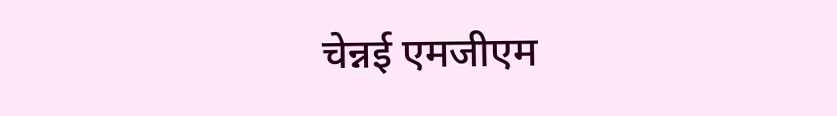चेन्नई एमजीएम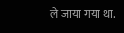ले जाया गया था.